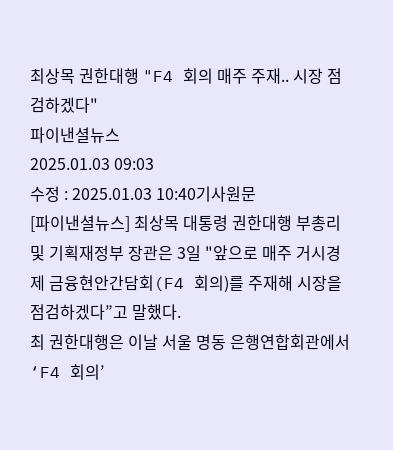최상목 권한대행 "F4 회의 매주 주재.. 시장 점검하겠다"
파이낸셜뉴스
2025.01.03 09:03
수정 : 2025.01.03 10:40기사원문
[파이낸셜뉴스] 최상목 대통령 권한대행 부총리 및 기획재정부 장관은 3일 "앞으로 매주 거시경제 금융현안간담회(F4 회의)를 주재해 시장을 점검하겠다”고 말했다.
최 권한대행은 이날 서울 명동 은행연합회관에서 ‘F4 회의’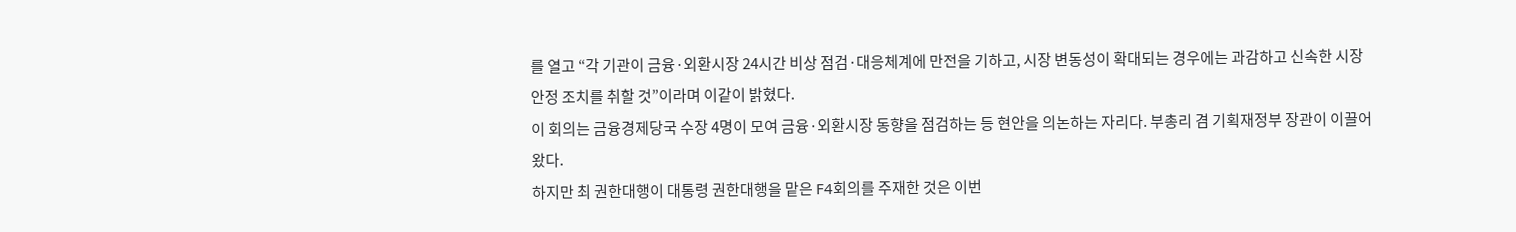를 열고 “각 기관이 금융·외환시장 24시간 비상 점검·대응체계에 만전을 기하고, 시장 변동성이 확대되는 경우에는 과감하고 신속한 시장안정 조치를 취할 것”이라며 이같이 밝혔다.
이 회의는 금융경제당국 수장 4명이 모여 금융·외환시장 동향을 점검하는 등 현안을 의논하는 자리다. 부총리 겸 기획재정부 장관이 이끌어왔다.
하지만 최 권한대행이 대통령 권한대행을 맡은 F4회의를 주재한 것은 이번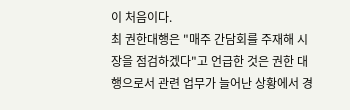이 처음이다.
최 권한대행은 "매주 간담회를 주재해 시장을 점검하겠다"고 언급한 것은 권한 대행으로서 관련 업무가 늘어난 상황에서 경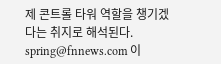제 콘트롤 타워 역할을 챙기겠다는 취지로 해석된다.
spring@fnnews.com 이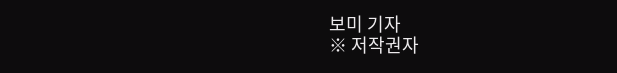보미 기자
※ 저작권자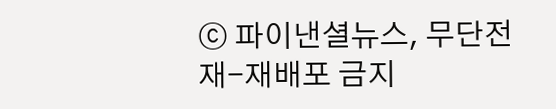ⓒ 파이낸셜뉴스, 무단전재-재배포 금지